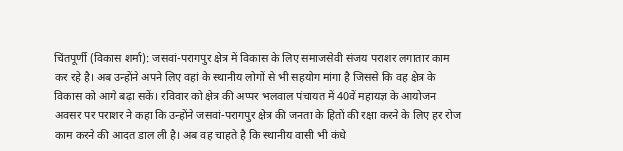चिंतपूर्णी (विकास शर्मा): जसवां-परागपुर क्षेत्र में विकास के लिए समाजसेवी संजय पराशर लगातार काम कर रहे है। अब उन्होंने अपने लिए वहां के स्थानीय लोगों से भी सहयोग मांगा है जिससे कि वह क्षेत्र के विकास को आगे बढ़ा सकें। रविवार को क्षेत्र की अप्पर भलवाल पंचायत में 40वें महायज्ञ के आयोजन अवसर पर पराशर ने कहा कि उन्होंने जसवां-परागपुर क्षेत्र की जनता के हितों की रक्षा करने के लिए हर रोज काम करने की आदत डाल ली है। अब वह चाहते है कि स्थानीय वासी भी कंधे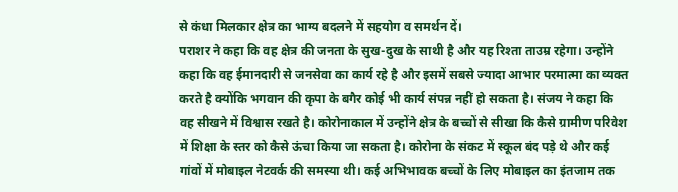से कंधा मिलकार क्षेत्र का भाग्य बदलने में सहयोग व समर्थन दें।
पराशर ने कहा कि वह क्षेत्र की जनता के सुख-दुख के साथी है और यह रिश्ता ताउम्र रहेगा। उन्होंने कहा कि वह ईमानदारी से जनसेवा का कार्य रहे है और इसमें सबसे ज्यादा आभार परमात्मा का व्यक्त करते है क्योंकि भगवान की कृपा के बगैर कोई भी कार्य संपन्न नहीं हो सकता है। संजय ने कहा कि वह सीखने में विश्वास रखते है। कोरोनाकाल में उन्होंने क्षेत्र के बच्चों से सीखा कि कैसे ग्रामीण परिवेश में शिक्षा के स्तर को कैसे ऊंचा किया जा सकता है। कोरोना के संकट में स्कूल बंद पड़े थे और कई गांवों में मोबाइल नेटवर्क की समस्या थी। कई अभिभावक बच्चों के लिए मोबाइल का इंतजाम तक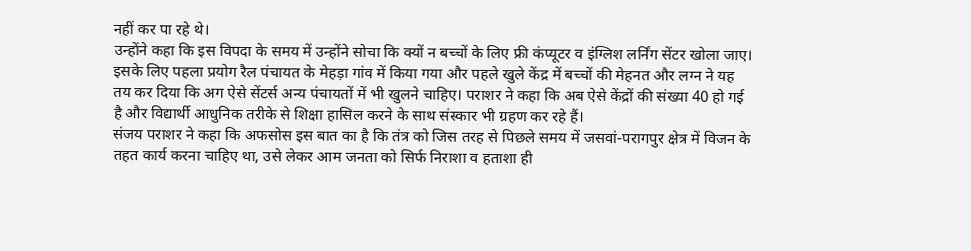नहीं कर पा रहे थे।
उन्होंने कहा कि इस विपदा के समय में उन्होंने सोचा कि क्यों न बच्चों के लिए फ्री कंप्यूटर व इंग्लिश लर्निंग सेंटर खोला जाए। इसके लिए पहला प्रयोग रैल पंचायत के मेहड़ा गांव में किया गया और पहले खुले केंद्र में बच्चों की मेहनत और लग्न ने यह तय कर दिया कि अग ऐसे सेंटर्स अन्य पंचायतों में भी खुलने चाहिए। पराशर ने कहा कि अब ऐसे केंद्रों की संख्या 40 हो गई है और विद्यार्थी आधुनिक तरीके से शिक्षा हासिल करने के साथ संस्कार भी ग्रहण कर रहे हैं।
संजय पराशर ने कहा कि अफसोस इस बात का है कि तंत्र को जिस तरह से पिछले समय में जसवां-परागपुर क्षेत्र में विजन के तहत कार्य करना चाहिए था, उसे लेकर आम जनता को सिर्फ निराशा व हताशा ही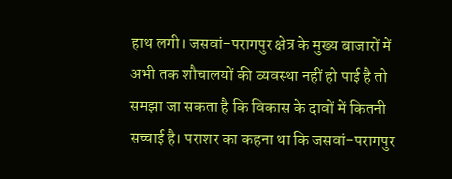हाथ लगी। जसवां-परागपुर क्षेत्र के मुख्य बाजारों में अभी तक शौचालयों की व्यवस्था नहीं हो पाई है तो समझा जा सकता है कि विकास के दावों में कितनी सच्चाई है। पराशर का कहना था कि जसवां-परागपुर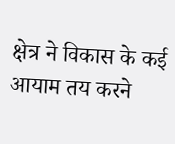क्षेत्र ने विकास के कई आयाम तय करने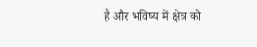है और भविष्य में क्षेत्र को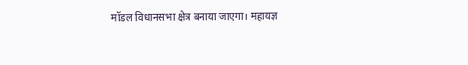मॉडल विधानसभा क्षेत्र बनाया जाएगा। महायज्ञ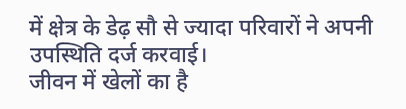में क्षेत्र के डेढ़ सौ से ज्यादा परिवारों ने अपनी उपस्थिति दर्ज करवाई।
जीवन में खेलों का है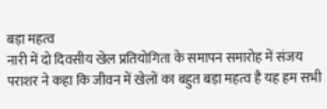बड़ा महत्व
नारी में दो दिवसीय खेल प्रतियोगिता के समापन समारोह में संजय पराशर ने कहा कि जीवन में खेलों का बहुत बड़ा महत्व है यह हम सभी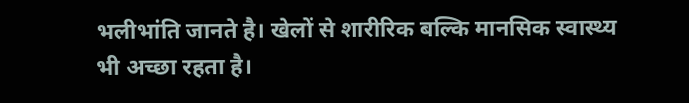भलीभांति जानते है। खेलों से शारीरिक बल्कि मानसिक स्वास्थ्य भी अच्छा रहता है।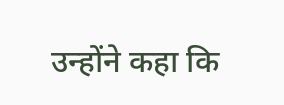उन्होंने कहा कि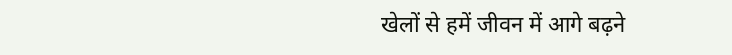खेलों से हमें जीवन में आगे बढ़ने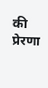की प्रेरणा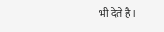भी देते है।